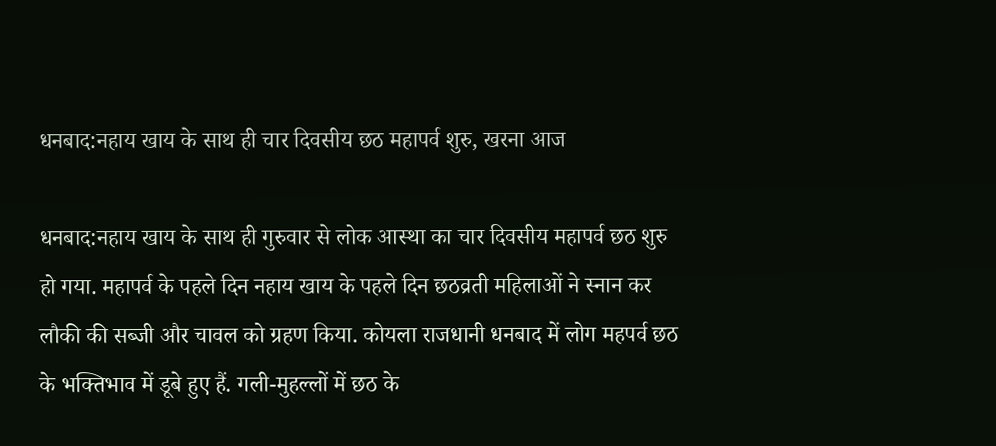धनबाद:नहाय खाय के साथ ही चार दिवसीय छठ महापर्व शुरु, खरना आज

धनबाद:नहाय खाय के साथ ही गुरुवार से लोक आस्था का चार दिवसीय महापर्व छठ शुरु हो गया. महापर्व के पहले दिन नहाय खाय के पहले दिन छठव्रती महिलाओं ने स्नान कर लौकी की सब्जी और चावल को ग्रहण किया. कोयला राजधानी धनबाद में लोग महपर्व छठ के भक्तिभाव में डूबे हुए हैं. गली-मुहल्लों में छठ के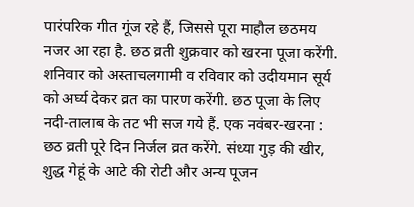पारंपरिक गीत गूंज रहे हैं, जिससे पूरा माहौल छठमय नजर आ रहा है. छठ व्रती शुक्रवार को खरना पूजा करेंगी. शनिवार को अस्ताचलगामी व रविवार को उदीयमान सूर्य को अर्घ्य देकर व्रत का पारण करेंगी. छठ पूजा के लिए नदी-तालाब के तट भी सज गये हैं. एक नवंबर-खरना : छठ व्रती पूरे दिन निर्जल व्रत करेंगे. संध्या गुड़ की खीर, शुद्ध गेहूं के आटे की रोटी और अन्य पूजन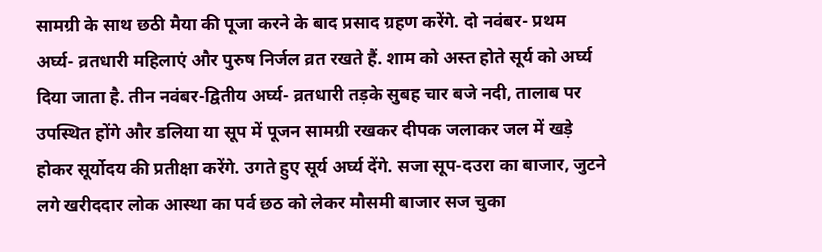सामग्री के साथ छठी मैया की पूजा करने के बाद प्रसाद ग्रहण करेंगे. दो नवंबर- प्रथम अर्घ्य- व्रतधारी महिलाएं और पुरुष निर्जल व्रत रखते हैं. शाम को अस्त होते सूर्य को अर्घ्य दिया जाता है. तीन नवंबर-द्वितीय अर्घ्य- व्रतधारी तड़के सुबह चार बजे नदी, तालाब पर उपस्थित होंगे और डलिया या सूप में पूजन सामग्री रखकर दीपक जलाकर जल में खड़े होकर सूर्योदय की प्रतीक्षा करेंगे. उगते हुए सूर्य अर्घ्य देंगे. सजा सूप-दउरा का बाजार, जुटने लगे खरीददार लोक आस्था का पर्व छठ को लेकर मौसमी बाजार सज चुका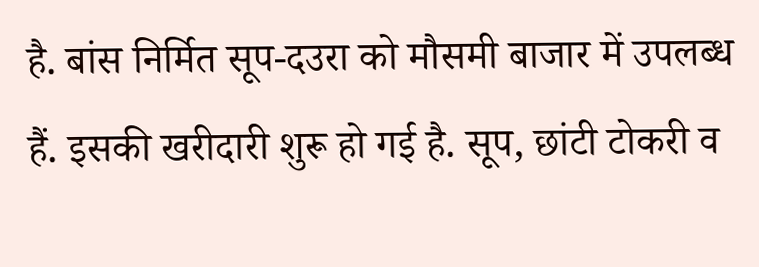है. बांस निर्मित सूप-दउरा को मौसमी बाजार में उपलब्ध हैं. इसकी खरीदारी शुरू हो गई है. सूप, छांटी टोकरी व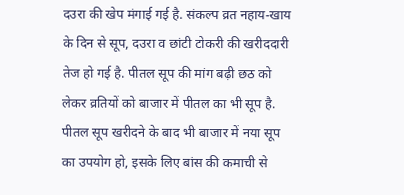दउरा की खेप मंगाई गई है. संकल्प व्रत नहाय-खाय के दिन से सूप, दउरा व छांटी टोकरी की खरीददारी तेज हो गई है. पीतल सूप की मांग बढ़ी छठ को लेकर व्रतियों को बाजार में पीतल का भी सूप है. पीतल सूप खरीदने के बाद भी बाजार में नया सूप का उपयोग हो, इसके लिए बांस की कमाची से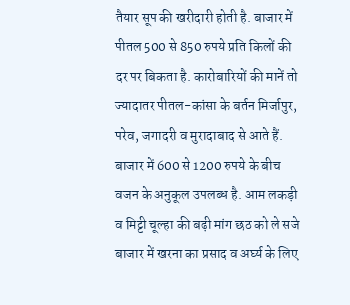तैयार सूप की खरीदारी होती है. बाजार में पीतल 500 से 850 रुपये प्रति किलों की दर पर बिकता है. कारोबारियों की मानें तो ज्यादातर पीतल-कांसा के बर्तन मिर्जापुर, परेव, जगादरी व मुरादाबाद से आते हैं. बाजार में 600 से 1200 रुपये के बीच वजन के अनुकूल उपलब्ध है. आम लकड़ी व मिट्टी चूल्हा की बढ़ी मांग छठ को ले सजे बाजार में खरना का प्रसाद व अर्घ्य के लिए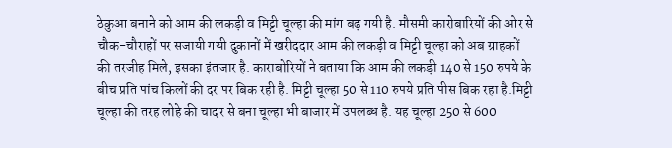ठेकुआ बनाने को आम की लकड़ी व मिट्टी चूल्हा की मांग बढ़ गयी है. मौसमी कारोबारियों की ओर से चौक-चौराहों पर सजायी गयी दुकानों में खरीददार आम की लकड़ी व मिट्टी चूल्हा को अब ग्राहकों की तरजीह मिले, इसका इंतजार है. काराबोरियों ने बताया कि आम की लकड़ी 140 से 150 रुपये के बीच प्रति पांच किलों की दर पर बिक रही है. मिट्टी चूल्हा 50 से 110 रुपये प्रति पीस बिक रहा है.मिट्टी चूल्हा की तरह लोहे की चादर से बना चूल्हा भी बाजार में उपलब्ध है. यह चूल्हा 250 से 600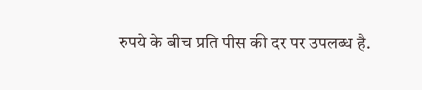रुपये के बीच प्रति पीस की दर पर उपलब्ध है.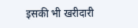इसकी भी खरीदारी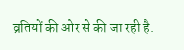व्रतियों की ओर से की जा रही है.